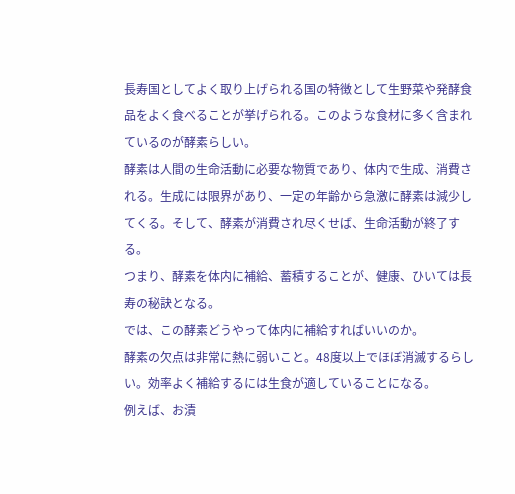長寿国としてよく取り上げられる国の特徴として生野菜や発酵食品をよく食べることが挙げられる。このような食材に多く含まれているのが酵素らしい。
酵素は人間の生命活動に必要な物質であり、体内で生成、消費される。生成には限界があり、一定の年齢から急激に酵素は減少してくる。そして、酵素が消費され尽くせば、生命活動が終了する。
つまり、酵素を体内に補給、蓄積することが、健康、ひいては長寿の秘訣となる。
では、この酵素どうやって体内に補給すればいいのか。
酵素の欠点は非常に熱に弱いこと。48度以上でほぼ消滅するらしい。効率よく補給するには生食が適していることになる。
例えば、お漬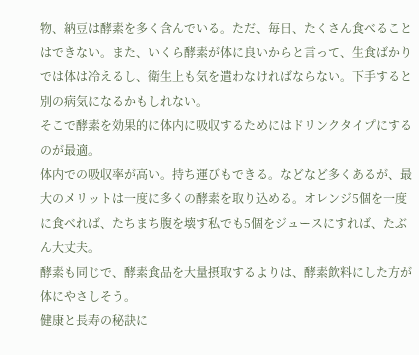物、納豆は酵素を多く含んでいる。ただ、毎日、たくさん食べることはできない。また、いくら酵素が体に良いからと言って、生食ばかりでは体は冷えるし、衛生上も気を遣わなければならない。下手すると別の病気になるかもしれない。
そこで酵素を効果的に体内に吸収するためにはドリンクタイプにするのが最適。
体内での吸収率が高い。持ち運びもできる。などなど多くあるが、最大のメリットは一度に多くの酵素を取り込める。オレンジ5個を一度に食べれば、たちまち腹を壊す私でも5個をジュースにすれば、たぶん大丈夫。
酵素も同じで、酵素食品を大量摂取するよりは、酵素飲料にした方が体にやさしそう。
健康と長寿の秘訣に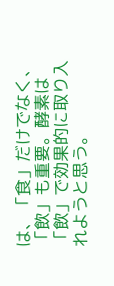は、「食」だけでなく、「飲」も重要。酵素は「飲」で効果的に取り入れようと思う。